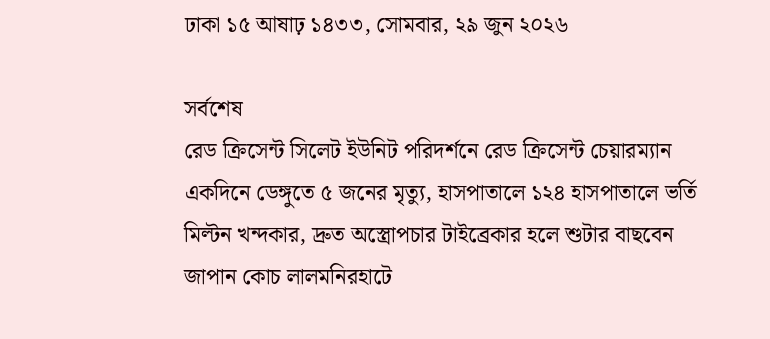ঢাকা ১৫ আষাঢ় ১৪৩৩, সোমবার, ২৯ জুন ২০২৬

সর্বশেষ
রেড ক্রিসেন্ট সিলেট ইউনিট পরিদর্শনে রেড ক্রিসেন্ট চেয়ারম্যান একদিনে ডেঙ্গুতে ৫ জনের মৃত্যু, হাসপাতালে ১২৪ হাসপাতালে ভর্তি মিল্টন খন্দকার, দ্রুত অস্ত্রোপচার টাইব্রেকার হলে শুটার বাছবেন জাপান কোচ লালমনিরহাটে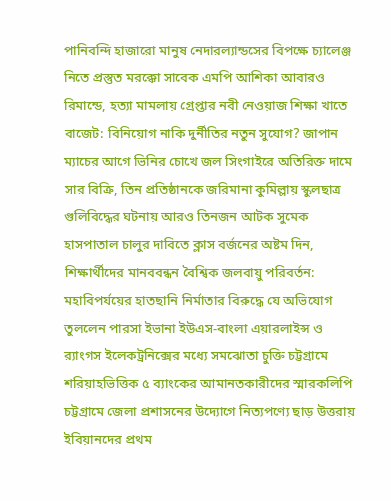পানিবন্দি হাজারো মানুষ নেদারল্যান্ডসের বিপক্ষে চ্যালেঞ্জ নিতে প্রস্তুত মরক্কো সাবেক এমপি আশিকা আবারও রিমান্ডে, হত্যা মামলায় গ্রেপ্তার নবী নেওয়াজ শিক্ষা খাতে বাজেট: বিনিয়োগ নাকি দুর্নীতির নতুন সুযোগ? জাপান ম্যাচের আগে ভিনির চোখে জল সিংগাইরে অতিরিক্ত দামে সার বিক্রি, তিন প্রতিষ্ঠানকে জরিমানা কুমিল্লায় স্কুলছাত্র গুলিবিদ্ধের ঘটনায় আরও তিনজন আটক সুমেক হাসপাতাল চালুর দাবিতে ক্লাস বর্জনের অষ্টম দিন, শিক্ষার্থীদের মানববন্ধন বৈশ্বিক জলবায়ু পরিবর্তন: মহাবিপর্যয়ের হাতছানি নির্মাতার বিরুদ্ধে যে অভিযোগ তুললেন পারসা ইভানা ইউএস-বাংলা এয়ারলাইন্স ও র‍্যাংগস ইলেকট্রনিক্সের মধ্যে সমঝোতা চুক্তি চট্টগ্রামে শরিয়াহভিত্তিক ৫ ব্যাংকের আমানতকারীদের স্মারকলিপি চট্টগ্রামে জেলা প্রশাসনের উদ্যোগে নিত্যপণ্যে ছাড় উত্তরায় ইবিয়ানদের প্রথম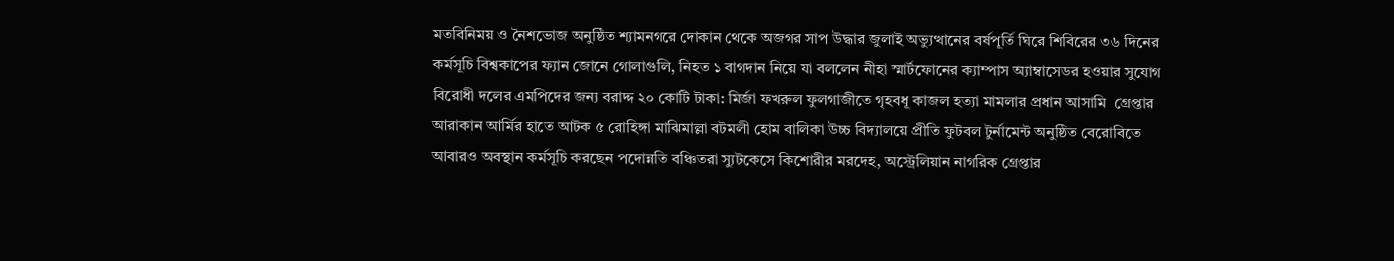মতবিনিময় ও নৈশভোজ অনুষ্ঠিত শ্যামনগরে দোকান থেকে অজগর সাপ উদ্ধার জুলাই অভ্যুত্থানের বর্ষপূর্তি ঘিরে শিবিরের ৩৬ দিনের কর্মসূচি বিশ্বকাপের ফ্যান জোনে গোলাগুলি, নিহত ১ বাগদান নিয়ে যা বললেন নীহা স্মার্টফোনের ক্যাম্পাস অ্যাম্বাসেডর হওয়ার সুযোগ বিরোধী দলের এমপিদের জন্য বরাদ্দ ২০ কোটি টাকা: মির্জা ফখরুল ফুলগাজীতে গৃহবধূ কাজল হত্যা মামলার প্রধান আসামি  গ্রেপ্তার আরাকান আর্মির হাতে আটক ৫ রোহিঙ্গা মাঝিমাল্লা বটমলী হোম বালিকা উচ্চ বিদ্যালয়ে প্রীতি ফুটবল টুর্নামেন্ট অনুষ্ঠিত বেরোবিতে আবারও অবস্থান কর্মসূচি করছেন পদোন্নতি বঞ্চিতরা স্যুটকেসে কিশোরীর মরদেহ, অস্ট্রেলিয়ান নাগরিক গ্রেপ্তার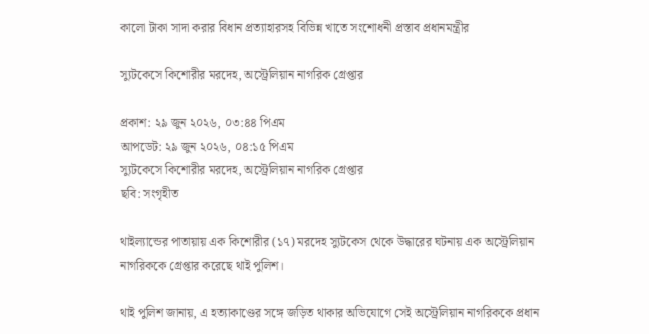কালো টাকা সাদা করার বিধান প্রত্যাহারসহ বিভিন্ন খাতে সংশোধনী প্রস্তাব প্রধানমন্ত্রীর

স্যুটকেসে কিশোরীর মরদেহ, অস্ট্রেলিয়ান নাগরিক গ্রেপ্তার

প্রকাশ: ২৯ জুন ২০২৬, ০৩:৪৪ পিএম
আপডেট: ২৯ জুন ২০২৬, ০৪:১৫ পিএম
স্যুটকেসে কিশোরীর মরদেহ, অস্ট্রেলিয়ান নাগরিক গ্রেপ্তার
ছবি: সংগৃহীত

থাইল্যান্ডের পাতায়ায় এক কিশোরীর (১৭) মরদেহ স্যুটকেস থেকে উদ্ধারের ঘটনায় এক অস্ট্রেলিয়ান নাগরিককে গ্রেপ্তার করেছে থাই পুলিশ।

থাই পুলিশ জানায়, এ হত্যাকাণ্ডের সঙ্গে জড়িত থাকার অভিযোগে সেই অস্ট্রেলিয়ান নাগরিককে প্রধান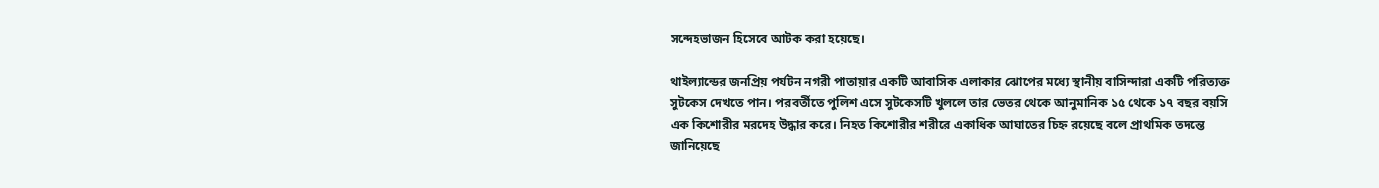সন্দেহভাজন হিসেবে আটক করা হয়েছে।

থাইল্যান্ডের জনপ্রিয় পর্যটন নগরী পাতায়ার একটি আবাসিক এলাকার ঝোপের মধ্যে স্থানীয় বাসিন্দারা একটি পরিত্যক্ত সুটকেস দেখতে পান। পরবর্তীতে পুলিশ এসে সুটকেসটি খুললে তার ভেতর থেকে আনুমানিক ১৫ থেকে ১৭ বছর বয়সি এক কিশোরীর মরদেহ উদ্ধার করে। নিহত কিশোরীর শরীরে একাধিক আঘাতের চিহ্ন রয়েছে বলে প্রাথমিক তদন্তে জানিয়েছে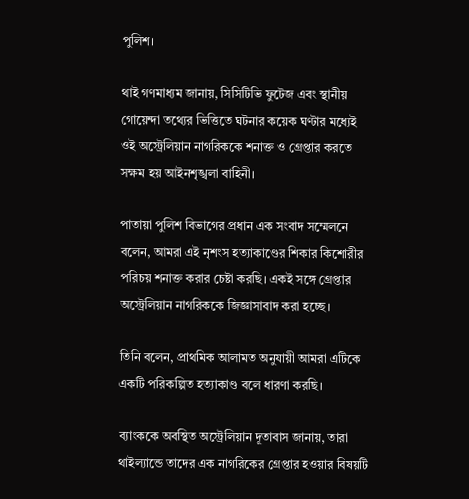পুলিশ।

থাই গণমাধ্যম জানায়, সিসিটিভি ফুটেজ এবং স্থানীয় গোয়েন্দা তথ্যের ভিত্তিতে ঘটনার কয়েক ঘণ্টার মধ্যেই ওই অস্ট্রেলিয়ান নাগরিককে শনাক্ত ও গ্রেপ্তার করতে সক্ষম হয় আইনশৃঙ্খলা বাহিনী।

পাতায়া পুলিশ বিভাগের প্রধান এক সংবাদ সম্মেলনে বলেন, আমরা এই নৃশংস হত্যাকাণ্ডের শিকার কিশোরীর পরিচয় শনাক্ত করার চেষ্টা করছি। একই সঙ্গে গ্রেপ্তার অস্ট্রেলিয়ান নাগরিককে জিজ্ঞাসাবাদ করা হচ্ছে।

তিনি বলেন, প্রাথমিক আলামত অনুযায়ী আমরা এটিকে একটি পরিকল্পিত হত্যাকাণ্ড বলে ধারণা করছি।

ব্যাংককে অবস্থিত অস্ট্রেলিয়ান দূতাবাস জানায়, তারা থাইল্যান্ডে তাদের এক নাগরিকের গ্রেপ্তার হওয়ার বিষয়টি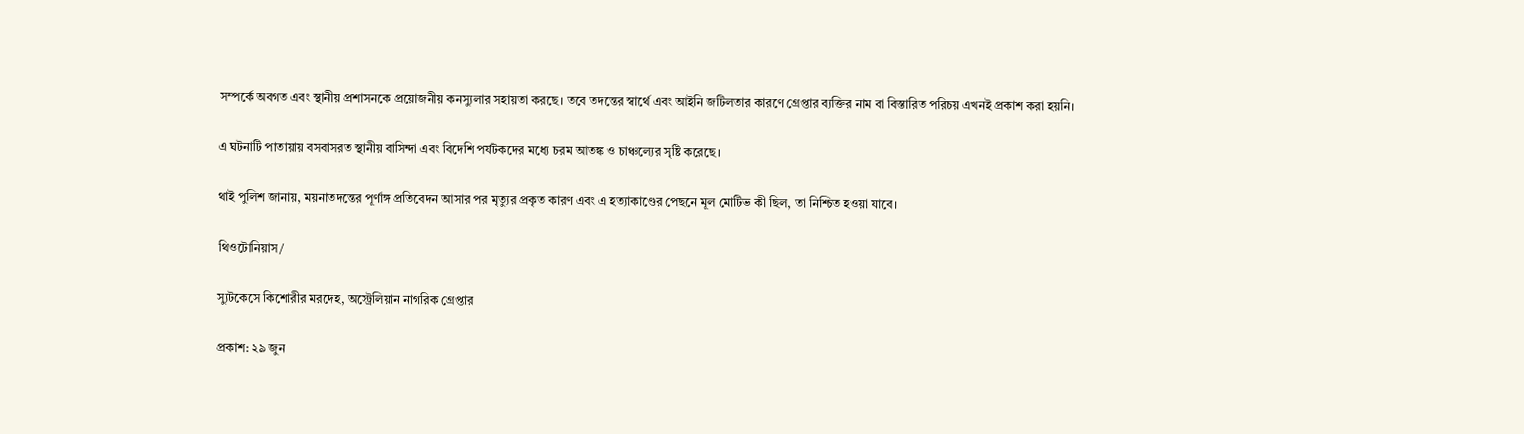সম্পর্কে অবগত এবং স্থানীয় প্রশাসনকে প্রয়োজনীয় কনস্যুলার সহায়তা করছে। তবে তদন্তের স্বার্থে এবং আইনি জটিলতার কারণে গ্রেপ্তার ব্যক্তির নাম বা বিস্তারিত পরিচয় এখনই প্রকাশ করা হয়নি।

এ ঘটনাটি পাতায়ায় বসবাসরত স্থানীয় বাসিন্দা এবং বিদেশি পর্যটকদের মধ্যে চরম আতঙ্ক ও চাঞ্চল্যের সৃষ্টি করেছে।

থাই পুলিশ জানায়, ময়নাতদন্তের পূর্ণাঙ্গ প্রতিবেদন আসার পর মৃত্যুর প্রকৃত কারণ এবং এ হত্যাকাণ্ডের পেছনে মূল মোটিভ কী ছিল, তা নিশ্চিত হওয়া যাবে।

থিওটোনিয়াস/

স্যুটকেসে কিশোরীর মরদেহ, অস্ট্রেলিয়ান নাগরিক গ্রেপ্তার

প্রকাশ: ২৯ জুন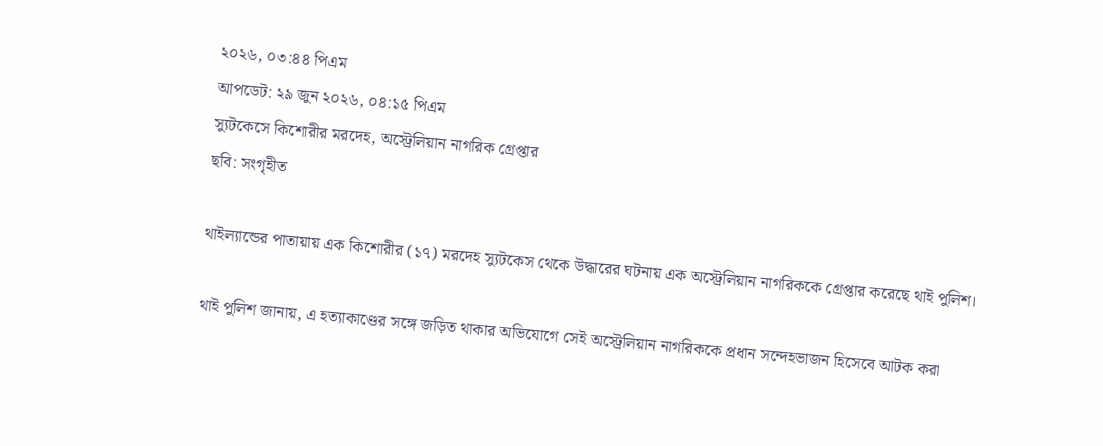২০২৬, ০৩:৪৪ পিএম
আপডেট: ২৯ জুন ২০২৬, ০৪:১৫ পিএম
স্যুটকেসে কিশোরীর মরদেহ, অস্ট্রেলিয়ান নাগরিক গ্রেপ্তার
ছবি: সংগৃহীত

থাইল্যান্ডের পাতায়ায় এক কিশোরীর (১৭) মরদেহ স্যুটকেস থেকে উদ্ধারের ঘটনায় এক অস্ট্রেলিয়ান নাগরিককে গ্রেপ্তার করেছে থাই পুলিশ।

থাই পুলিশ জানায়, এ হত্যাকাণ্ডের সঙ্গে জড়িত থাকার অভিযোগে সেই অস্ট্রেলিয়ান নাগরিককে প্রধান সন্দেহভাজন হিসেবে আটক করা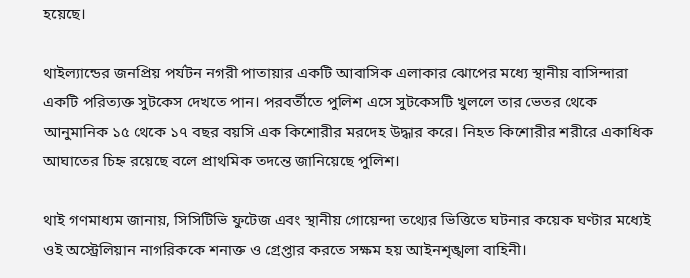হয়েছে।

থাইল্যান্ডের জনপ্রিয় পর্যটন নগরী পাতায়ার একটি আবাসিক এলাকার ঝোপের মধ্যে স্থানীয় বাসিন্দারা একটি পরিত্যক্ত সুটকেস দেখতে পান। পরবর্তীতে পুলিশ এসে সুটকেসটি খুললে তার ভেতর থেকে আনুমানিক ১৫ থেকে ১৭ বছর বয়সি এক কিশোরীর মরদেহ উদ্ধার করে। নিহত কিশোরীর শরীরে একাধিক আঘাতের চিহ্ন রয়েছে বলে প্রাথমিক তদন্তে জানিয়েছে পুলিশ।

থাই গণমাধ্যম জানায়, সিসিটিভি ফুটেজ এবং স্থানীয় গোয়েন্দা তথ্যের ভিত্তিতে ঘটনার কয়েক ঘণ্টার মধ্যেই ওই অস্ট্রেলিয়ান নাগরিককে শনাক্ত ও গ্রেপ্তার করতে সক্ষম হয় আইনশৃঙ্খলা বাহিনী।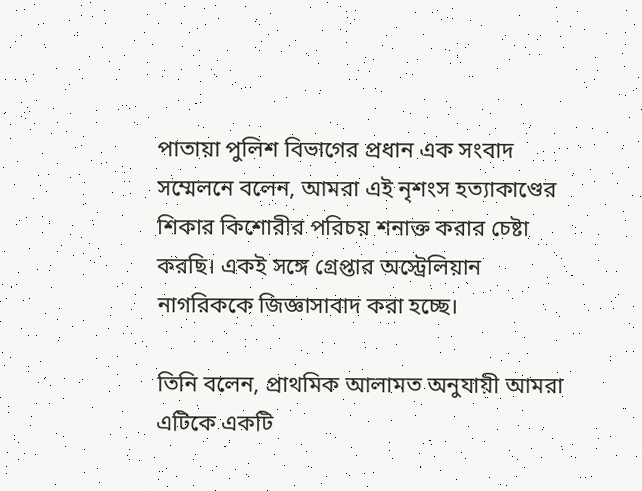পাতায়া পুলিশ বিভাগের প্রধান এক সংবাদ সম্মেলনে বলেন, আমরা এই নৃশংস হত্যাকাণ্ডের শিকার কিশোরীর পরিচয় শনাক্ত করার চেষ্টা করছি। একই সঙ্গে গ্রেপ্তার অস্ট্রেলিয়ান নাগরিককে জিজ্ঞাসাবাদ করা হচ্ছে।

তিনি বলেন, প্রাথমিক আলামত অনুযায়ী আমরা এটিকে একটি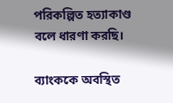পরিকল্পিত হত্যাকাণ্ড বলে ধারণা করছি।

ব্যাংককে অবস্থিত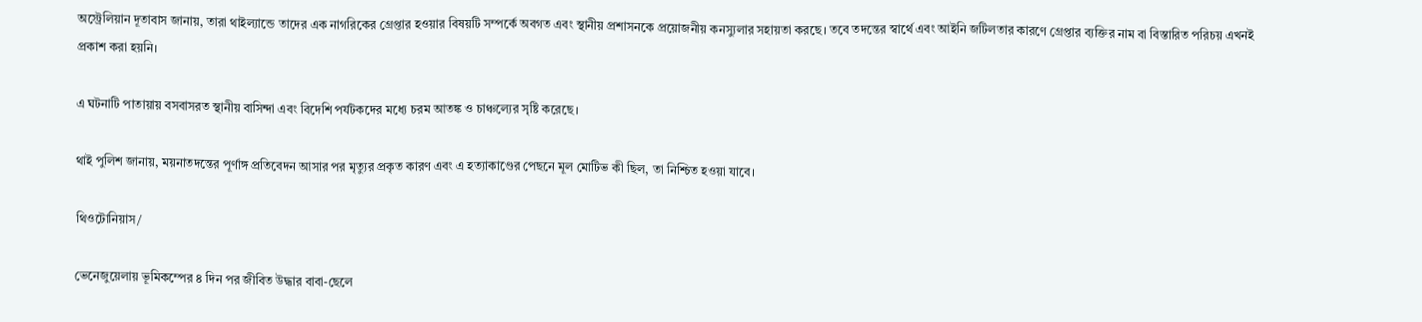অস্ট্রেলিয়ান দূতাবাস জানায়, তারা থাইল্যান্ডে তাদের এক নাগরিকের গ্রেপ্তার হওয়ার বিষয়টি সম্পর্কে অবগত এবং স্থানীয় প্রশাসনকে প্রয়োজনীয় কনস্যুলার সহায়তা করছে। তবে তদন্তের স্বার্থে এবং আইনি জটিলতার কারণে গ্রেপ্তার ব্যক্তির নাম বা বিস্তারিত পরিচয় এখনই প্রকাশ করা হয়নি।

এ ঘটনাটি পাতায়ায় বসবাসরত স্থানীয় বাসিন্দা এবং বিদেশি পর্যটকদের মধ্যে চরম আতঙ্ক ও চাঞ্চল্যের সৃষ্টি করেছে।

থাই পুলিশ জানায়, ময়নাতদন্তের পূর্ণাঙ্গ প্রতিবেদন আসার পর মৃত্যুর প্রকৃত কারণ এবং এ হত্যাকাণ্ডের পেছনে মূল মোটিভ কী ছিল, তা নিশ্চিত হওয়া যাবে।

থিওটোনিয়াস/

ভেনেজুয়েলায় ভূমিকম্পের ৪ দিন পর জীবিত উদ্ধার বাবা-ছেলে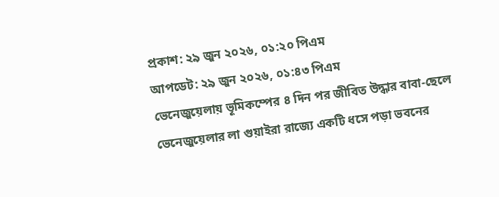প্রকাশ: ২৯ জুন ২০২৬, ০১:২০ পিএম
আপডেট: ২৯ জুন ২০২৬, ০১:৪৩ পিএম
ভেনেজুয়েলায় ভূমিকম্পের ৪ দিন পর জীবিত উদ্ধার বাবা-ছেলে
ভেনেজুয়েলার লা গুয়াইরা রাজ্যে একটি ধসে পড়া ভবনের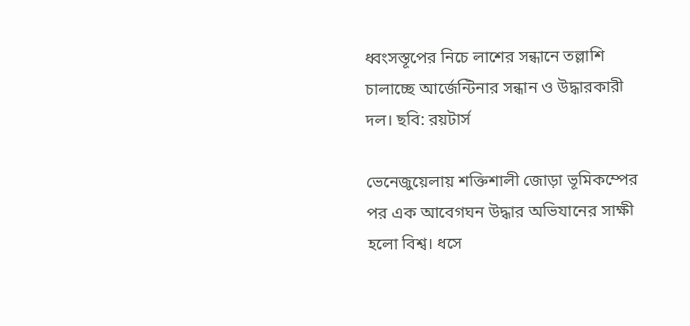ধ্বংসস্তূপের নিচে লাশের সন্ধানে তল্লাশি চালাচ্ছে আর্জেন্টিনার সন্ধান ও উদ্ধারকারী দল। ছবি: রয়টার্স

ভেনেজুয়েলায় শক্তিশালী জোড়া ভূমিকম্পের পর এক আবেগঘন উদ্ধার অভিযানের সাক্ষী হলো বিশ্ব। ধসে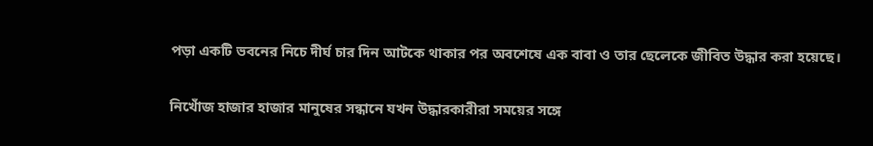পড়া একটি ভবনের নিচে দীর্ঘ চার দিন আটকে থাকার পর অবশেষে এক বাবা ও তার ছেলেকে জীবিত উদ্ধার করা হয়েছে।

নিখোঁজ হাজার হাজার মানুষের সন্ধানে যখন উদ্ধারকারীরা সময়ের সঙ্গে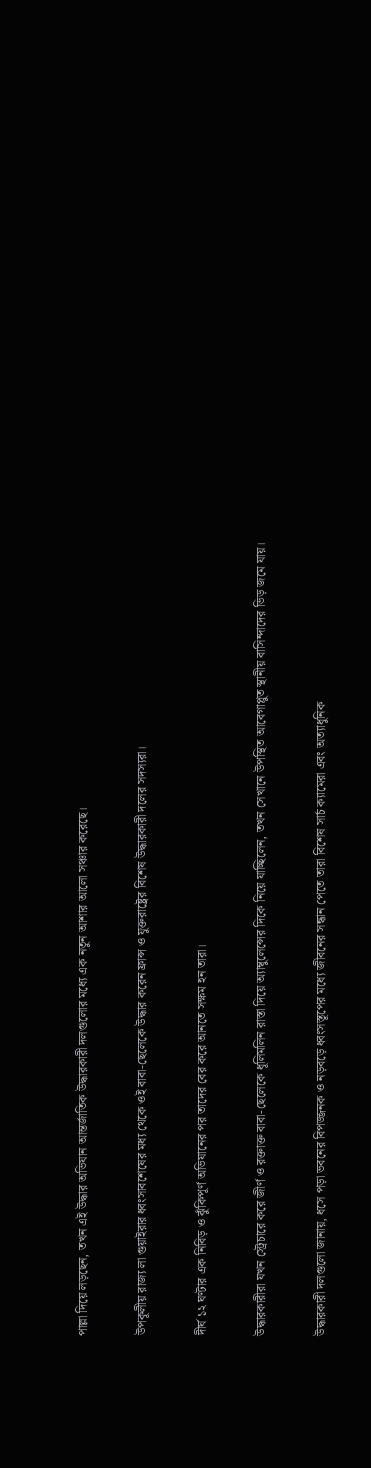পাল্লা দিয়ে লড়ছেন, তখন এই উদ্ধার অভিযান আন্তর্জাতিক উদ্ধারকারী দলগুলোর মধ্যে এক নতুন আশার আলো সঞ্চার করেছে।

উপকূলীয় রাজ্য লা গুয়াইরার ধ্বংসাবশেষের মধ্য থেকে ওই বাবা-ছেলেকে উদ্ধার করেন ফ্রান্স ও যুক্তরাষ্ট্রের বিশেষ উদ্ধারকারী দলের সদস্যরা।

দীর্ঘ ১২ ঘণ্টার এক নিবিড় ও ঝুঁকিপূর্ণ অভিযানের পর তাদের বের করে আনতে সক্ষম হন তারা।

উদ্ধারকারীরা যখন স্ট্রেচারে করে জীর্ণ ও রক্তাক্ত বাবা-ছেলেকে ধূলিমলিন রাস্তা দিয়ে অ্যাম্বুলেন্সের দিকে নিয়ে যাচ্ছিলেন, তখন সেখানে উপস্থিত আবেগাপ্লুত স্থানীয় বাসিন্দাদের ভিড় জমে যায়।

উদ্ধারকারী দলগুলো জানায়, ধসে পড়া ভবনের বিপজ্জনক ও নড়বড়ে ধ্বংসস্তূপের মধ্যে জীবনের সন্ধান পেতে তারা বিশেষ সার্চ ক্যামেরা এবং অত্যাধুনিক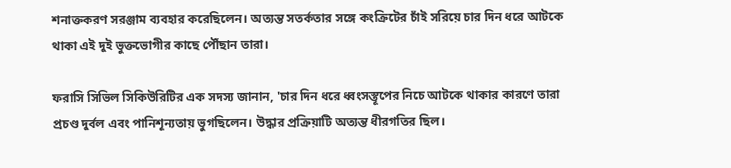শনাক্তকরণ সরঞ্জাম ব্যবহার করেছিলেন। অত্যন্ত সতর্কতার সঙ্গে কংক্রিটের চাঁই সরিয়ে চার দিন ধরে আটকে থাকা এই দুই ভুক্তভোগীর কাছে পৌঁছান তারা।

ফরাসি সিভিল সিকিউরিটির এক সদস্য জানান, 'চার দিন ধরে ধ্বংসস্তূপের নিচে আটকে থাকার কারণে তারা প্রচণ্ড দুর্বল এবং পানিশূন্যতায় ভুগছিলেন। উদ্ধার প্রক্রিয়াটি অত্যন্ত ধীরগতির ছিল।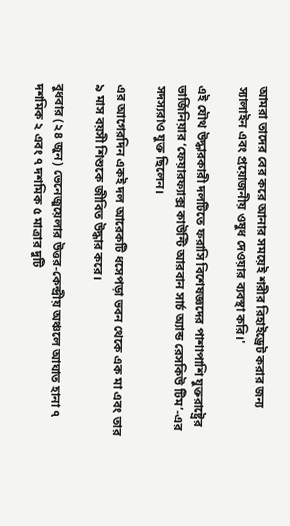আমরা তাদের বের করে আনার সময়েই শরীর রিহাইড্রেট করার জন্য স্যালাইন এবং প্রয়োজনীয় ওষুধ দেওয়ার ব্যবস্থা করি।'

এই যৌথ উদ্ধারকারী দলটিতে ফরাসি বিশেষজ্ঞদের পাশাপাশি যুক্তরাষ্ট্রের ভার্জিনিয়ার ‘ফেয়ারফ্যাক্স কাউন্টি আরবান সার্চ অ্যান্ড রেসকিউ টিম’-এর সদস্যরাও যুক্ত ছিলেন।

এর আগেরদিন একই দল আরেকটি ধসেপড়া ভবন থেকে এক মা এবং তার ৯ মাস বয়সী শিশুকে জীবিত উদ্ধার করে।

বুধবার (২৪ জুন) ভেনেজুয়েলার উত্তর-কেন্দ্রীয় অঞ্চলে আঘাত হানা ৭ দশমিক ২ এবং ৭ দশমিক ৫ মাত্রার দুটি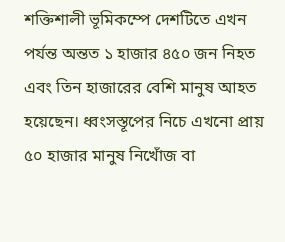শক্তিশালী ভূমিকম্পে দেশটিতে এখন পর্যন্ত অন্তত ১ হাজার ৪৫০ জন নিহত এবং তিন হাজারের বেশি মানুষ আহত হয়েছেন। ধ্বংসস্তূপের নিচে এখনো প্রায় ৫০ হাজার মানুষ নিখোঁজ বা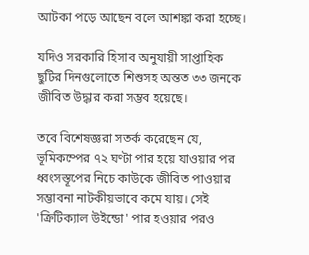আটকা পড়ে আছেন বলে আশঙ্কা করা হচ্ছে।

যদিও সরকারি হিসাব অনুযায়ী সাপ্তাহিক ছুটির দিনগুলোতে শিশুসহ অন্তত ৩৩ জনকে জীবিত উদ্ধার করা সম্ভব হয়েছে।

তবে বিশেষজ্ঞরা সতর্ক করেছেন যে, ভূমিকম্পের ৭২ ঘণ্টা পার হয়ে যাওয়ার পর ধ্বংসস্তূপের নিচে কাউকে জীবিত পাওয়ার সম্ভাবনা নাটকীয়ভাবে কমে যায়। সেই 'ক্রিটিক্যাল উইন্ডো' পার হওয়ার পরও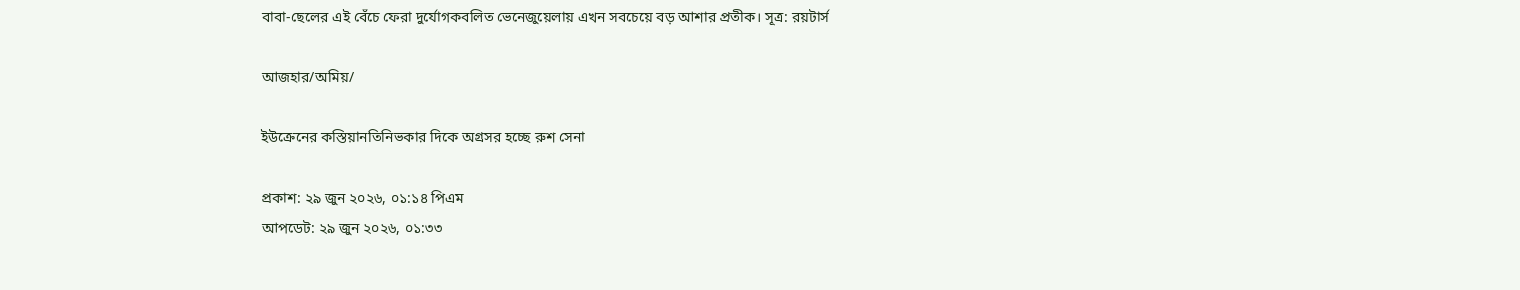বাবা-ছেলের এই বেঁচে ফেরা দুর্যোগকবলিত ভেনেজুয়েলায় এখন সবচেয়ে বড় আশার প্রতীক। সূত্র: রয়টার্স

আজহার/অমিয়/

ইউক্রেনের কস্তিয়ানতিনিভকার দিকে অগ্রসর হচ্ছে রুশ সেনা

প্রকাশ: ২৯ জুন ২০২৬, ০১:১৪ পিএম
আপডেট: ২৯ জুন ২০২৬, ০১:৩৩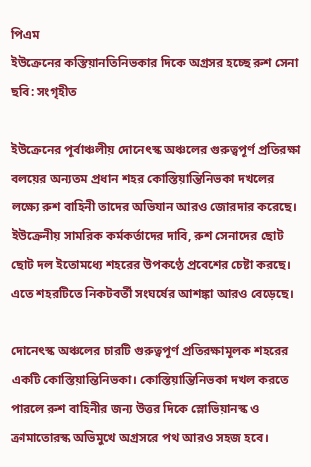পিএম
ইউক্রেনের কস্তিয়ানতিনিভকার দিকে অগ্রসর হচ্ছে রুশ সেনা
ছবি: সংগৃহীত

ইউক্রেনের পূর্বাঞ্চলীয় দোনেৎস্ক অঞ্চলের গুরুত্বপূর্ণ প্রতিরক্ষা বলয়ের অন্যতম প্রধান শহর কোস্তিয়ান্তিনিভকা দখলের লক্ষ্যে রুশ বাহিনী তাদের অভিযান আরও জোরদার করেছে। ইউক্রেনীয় সামরিক কর্মকর্তাদের দাবি, রুশ সেনাদের ছোট ছোট দল ইতোমধ্যে শহরের উপকণ্ঠে প্রবেশের চেষ্টা করছে। এতে শহরটিতে নিকটবর্তী সংঘর্ষের আশঙ্কা আরও বেড়েছে।

দোনেৎস্ক অঞ্চলের চারটি গুরুত্বপূর্ণ প্রতিরক্ষামূলক শহরের একটি কোস্তিয়ান্তিনিভকা। কোস্তিয়ান্তিনিভকা দখল করতে পারলে রুশ বাহিনীর জন্য উত্তর দিকে স্লোভিয়ানস্ক ও ক্রামাতোরস্ক অভিমুখে অগ্রসরে পথ আরও সহজ হবে।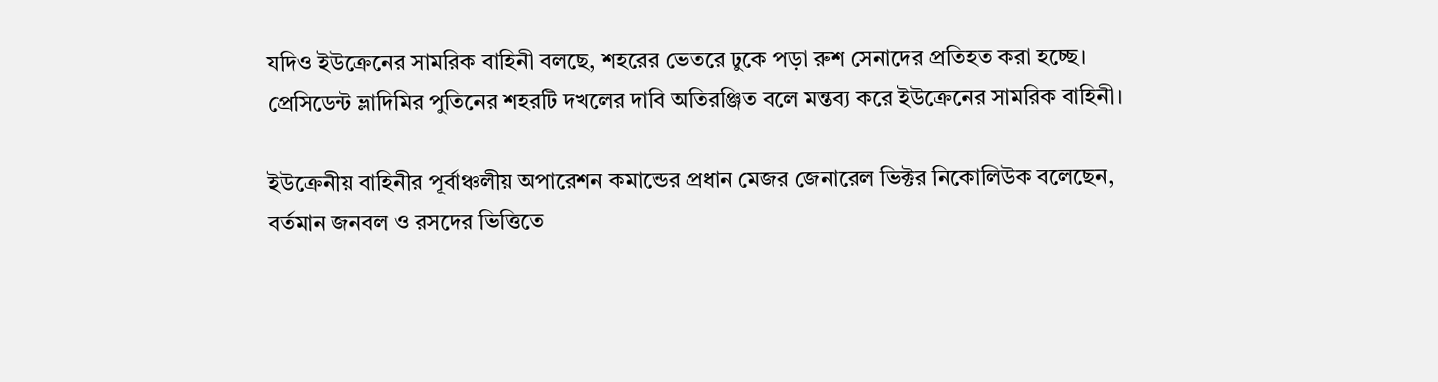যদিও ইউক্রেনের সামরিক বাহিনী বলছে, শহরের ভেতরে ঢুকে পড়া রুশ সেনাদের প্রতিহত করা হচ্ছে। প্রেসিডেন্ট ভ্লাদিমির পুতিনের শহরটি দখলের দাবি অতিরঞ্জিত বলে মন্তব্য করে ইউক্রেনের সামরিক বাহিনী।

ইউক্রেনীয় বাহিনীর পূর্বাঞ্চলীয় অপারেশন কমান্ডের প্রধান মেজর জেনারেল ভিক্টর নিকোলিউক বলেছেন, বর্তমান জনবল ও রসদের ভিত্তিতে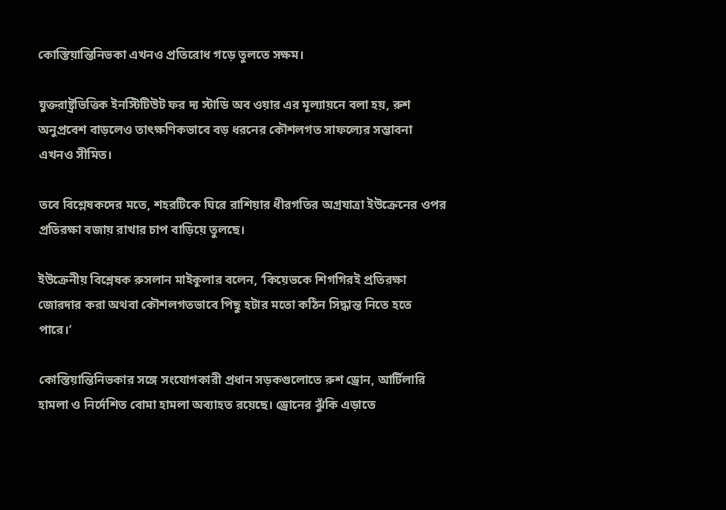কোস্তিয়ান্তিনিভকা এখনও প্রতিরোধ গড়ে তুলতে সক্ষম।

যুক্তরাষ্ট্রভিত্তিক ইনস্টিটিউট ফর দ্য স্টাডি অব ওয়ার এর মূল্যায়নে বলা হয়, রুশ অনুপ্রবেশ বাড়লেও তাৎক্ষণিকভাবে বড় ধরনের কৌশলগত সাফল্যের সম্ভাবনা এখনও সীমিত।

তবে বিশ্লেষকদের মতে, শহরটিকে ঘিরে রাশিয়ার ধীরগতির অগ্রযাত্রা ইউক্রেনের ওপর প্রতিরক্ষা বজায় রাখার চাপ বাড়িয়ে তুলছে।

ইউক্রেনীয় বিশ্লেষক রুসলান মাইকুলার বলেন, ‘কিয়েভকে শিগগিরই প্রতিরক্ষা জোরদার করা অথবা কৌশলগতভাবে পিছু হটার মতো কঠিন সিদ্ধান্ত নিতে হতে পারে।’

কোস্তিয়ান্তিনিভকার সঙ্গে সংযোগকারী প্রধান সড়কগুলোতে রুশ ড্রোন, আর্টিলারি হামলা ও নির্দেশিত বোমা হামলা অব্যাহত রয়েছে। ড্রোনের ঝুঁকি এড়াতে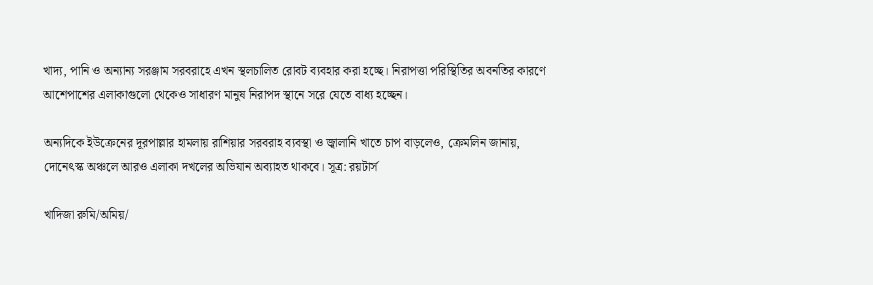খাদ্য, পানি ও অন্যান্য সরঞ্জাম সরবরাহে এখন স্থলচালিত রোবট ব্যবহার করা হচ্ছে। নিরাপত্তা পরিস্থিতির অবনতির কারণে আশেপাশের এলাকাগুলো থেকেও সাধারণ মানুষ নিরাপদ স্থানে সরে যেতে বাধ্য হচ্ছেন।

অন্যদিকে ইউক্রেনের দূরপাল্লার হামলায় রাশিয়ার সরবরাহ ব্যবস্থা ও জ্বালানি খাতে চাপ বাড়লেও, ক্রেমলিন জানায়, দোনেৎস্ক অঞ্চলে আরও এলাকা দখলের অভিযান অব্যাহত থাকবে। সূত্র: রয়টার্স

খাদিজা রুমি/অমিয়/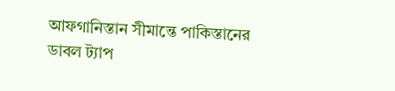আফগানিস্তান সীমান্তে পাকিস্তানের ডাবল ট্যাপ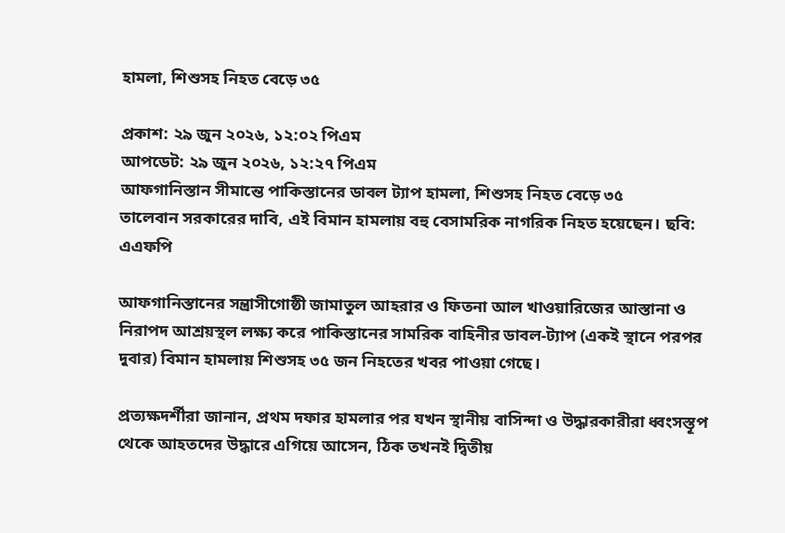হামলা, শিশুসহ নিহত বেড়ে ৩৫

প্রকাশ: ২৯ জুন ২০২৬, ১২:০২ পিএম
আপডেট: ২৯ জুন ২০২৬, ১২:২৭ পিএম
আফগানিস্তান সীমান্তে পাকিস্তানের ডাবল ট্যাপ হামলা, শিশুসহ নিহত বেড়ে ৩৫
তালেবান সরকারের দাবি, এই বিমান হামলায় বহু বেসামরিক নাগরিক নিহত হয়েছেন। ছবি: এএফপি

আফগানিস্তানের সন্ত্রাসীগোষ্ঠী জামাতুল আহরার ও ফিতনা আল খাওয়ারিজের আস্তানা ও নিরাপদ আশ্রয়স্থল লক্ষ্য করে পাকিস্তানের সামরিক বাহিনীর ডাবল-ট্যাপ (একই স্থানে পরপর দুবার) বিমান হামলায় শিশুসহ ৩৫ জন নিহতের খবর পাওয়া গেছে।

প্রত্যক্ষদর্শীরা জানান, প্রথম দফার হামলার পর যখন স্থানীয় বাসিন্দা ও উদ্ধারকারীরা ধ্বংসস্তূপ থেকে আহতদের উদ্ধারে এগিয়ে আসেন, ঠিক তখনই দ্বিতীয়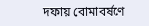দফায় বোমাবর্ষণে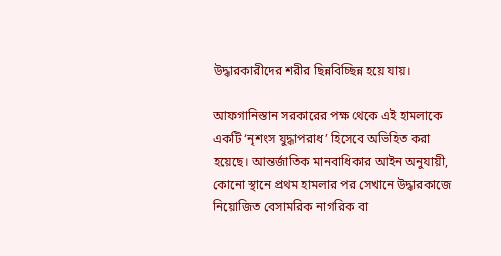উদ্ধারকারীদের শরীর ছিন্নবিচ্ছিন্ন হয়ে যায়।

আফগানিস্তান সরকারের পক্ষ থেকে এই হামলাকে একটি ‘নৃশংস যুদ্ধাপরাধ’ হিসেবে অভিহিত করা হয়েছে। আন্তর্জাতিক মানবাধিকার আইন অনুযায়ী, কোনো স্থানে প্রথম হামলার পর সেখানে উদ্ধারকাজে নিয়োজিত বেসামরিক নাগরিক বা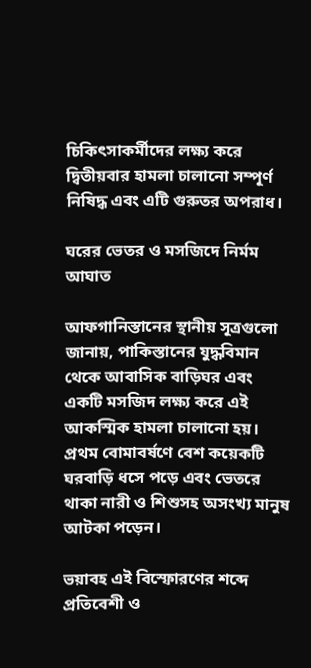চিকিৎসাকর্মীদের লক্ষ্য করে দ্বিতীয়বার হামলা চালানো সম্পূর্ণ নিষিদ্ধ এবং এটি গুরুতর অপরাধ।

ঘরের ভেতর ও মসজিদে নির্মম আঘাত

আফগানিস্তানের স্থানীয় সূত্রগুলো জানায়, পাকিস্তানের যুদ্ধবিমান থেকে আবাসিক বাড়িঘর এবং একটি মসজিদ লক্ষ্য করে এই আকস্মিক হামলা চালানো হয়। প্রথম বোমাবর্ষণে বেশ কয়েকটি ঘরবাড়ি ধসে পড়ে এবং ভেতরে থাকা নারী ও শিশুসহ অসংখ্য মানুষ আটকা পড়েন।

ভয়াবহ এই বিস্ফোরণের শব্দে প্রতিবেশী ও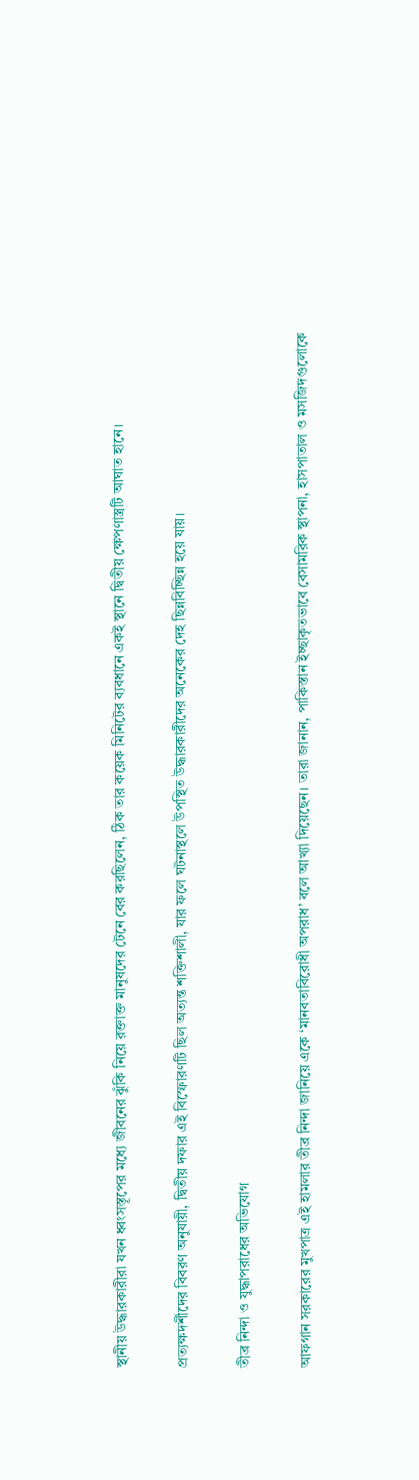স্থানীয় উদ্ধারকারীরা যখন ধ্বংসস্তূপের মধ্যে জীবনের ঝুঁকি নিয়ে রক্তাক্ত মানুষদের টেনে বের করছিলেন, ঠিক তার কয়েক মিনিটের ব্যবধানে একই স্থানে দ্বিতীয় ক্ষেপণাস্ত্রটি আঘাত হানে।

প্রত্যক্ষদর্শীদের বিবরণ অনুযায়ী, দ্বিতীয় দফার এই বিস্ফোরণটি ছিল অত্যন্ত শক্তিশালী, যার ফলে ঘটনাস্থলে উপস্থিত উদ্ধারকারীদের অনেকের দেহ ছিন্নবিচ্ছিন্ন হয়ে যায়।

তীব্র নিন্দা ও যুদ্ধাপরাধের অভিযোগ

আফগান সরকারের মুখপাত্র এই হামলার তীব্র নিন্দা জানিয়ে একে ‘মানবতাবিরোধী অপরাধ’ বলে আখ্যা দিয়েছেন। তারা জানান, পাকিস্তান ইচ্ছাকৃতভাবে বেসামরিক স্থাপনা, হাসপাতাল ও মসজিদগুলোকে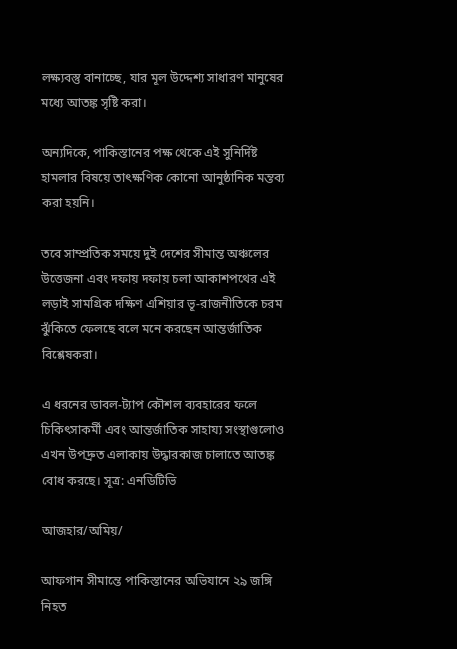লক্ষ্যবস্তু বানাচ্ছে, যার মূল উদ্দেশ্য সাধারণ মানুষের মধ্যে আতঙ্ক সৃষ্টি করা।

অন্যদিকে, পাকিস্তানের পক্ষ থেকে এই সুনির্দিষ্ট হামলার বিষয়ে তাৎক্ষণিক কোনো আনুষ্ঠানিক মন্তব্য করা হয়নি।

তবে সাম্প্রতিক সময়ে দুই দেশের সীমান্ত অঞ্চলের উত্তেজনা এবং দফায় দফায় চলা আকাশপথের এই লড়াই সামগ্রিক দক্ষিণ এশিয়ার ভূ-রাজনীতিকে চরম ঝুঁকিতে ফেলছে বলে মনে করছেন আন্তর্জাতিক বিশ্লেষকরা।

এ ধরনের ডাবল-ট্যাপ কৌশল ব্যবহারের ফলে চিকিৎসাকর্মী এবং আন্তর্জাতিক সাহায্য সংস্থাগুলোও এখন উপদ্রুত এলাকায় উদ্ধারকাজ চালাতে আতঙ্ক বোধ করছে। সূত্র: এনডিটিভি

আজহার/অমিয়/

আফগান সীমান্তে পাকিস্তানের অভিযানে ২৯ জঙ্গি নিহত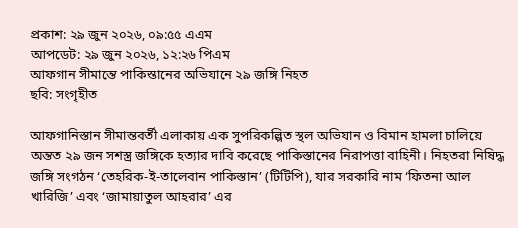প্রকাশ: ২৯ জুন ২০২৬, ০৯:৫৫ এএম
আপডেট: ২৯ জুন ২০২৬, ১২:২৬ পিএম
আফগান সীমান্তে পাকিস্তানের অভিযানে ২৯ জঙ্গি নিহত
ছবি: সংগৃহীত

আফগানিস্তান সীমান্তবর্তী এলাকায় এক সুপরিকল্পিত স্থল অভিযান ও বিমান হামলা চালিয়ে অন্তত ২৯ জন সশস্ত্র জঙ্গিকে হত্যার দাবি করেছে পাকিস্তানের নিরাপত্তা বাহিনী। নিহতরা নিষিদ্ধ জঙ্গি সংগঠন ‘তেহরিক-ই-তালেবান পাকিস্তান’ (টিটিপি), যার সরকারি নাম ‘ফিতনা আল খারিজি’ এবং ‘জামায়াতুল আহরার’ এর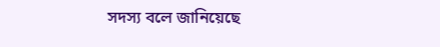সদস্য বলে জানিয়েছে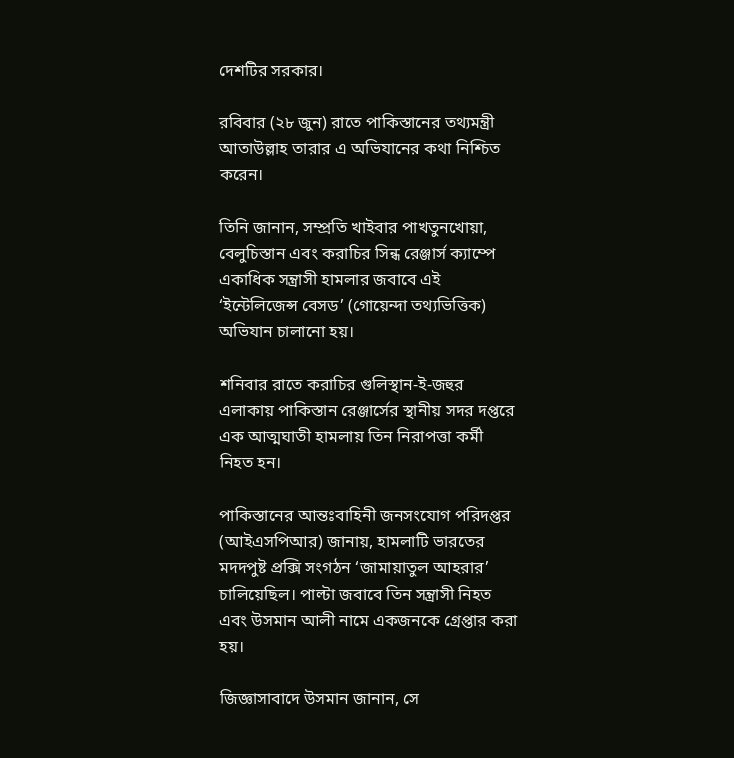দেশটির সরকার।

রবিবার (২৮ জুন) রাতে পাকিস্তানের তথ্যমন্ত্রী আতাউল্লাহ তারার এ অভিযানের কথা নিশ্চিত করেন।

তিনি জানান, সম্প্রতি খাইবার পাখতুনখোয়া, বেলুচিস্তান এবং করাচির সিন্ধ রেঞ্জার্স ক্যাম্পে একাধিক সন্ত্রাসী হামলার জবাবে এই ‘ইন্টেলিজেন্স বেসড’ (গোয়েন্দা তথ্যভিত্তিক) অভিযান চালানো হয়।

শনিবার রাতে করাচির গুলিস্থান-ই-জহুর এলাকায় পাকিস্তান রেঞ্জার্সের স্থানীয় সদর দপ্তরে এক আত্মঘাতী হামলায় তিন নিরাপত্তা কর্মী নিহত হন।

পাকিস্তানের আন্তঃবাহিনী জনসংযোগ পরিদপ্তর (আইএসপিআর) জানায়, হামলাটি ভারতের মদদপুষ্ট প্রক্সি সংগঠন ‘জামায়াতুল আহরার’ চালিয়েছিল। পাল্টা জবাবে তিন সন্ত্রাসী নিহত এবং উসমান আলী নামে একজনকে গ্রেপ্তার করা হয়।

জিজ্ঞাসাবাদে উসমান জানান, সে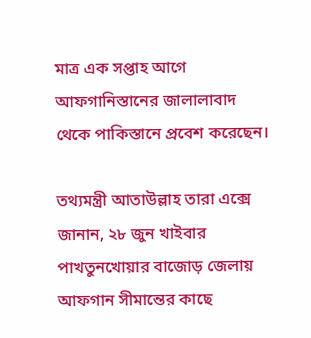মাত্র এক সপ্তাহ আগে আফগানিস্তানের জালালাবাদ থেকে পাকিস্তানে প্রবেশ করেছেন।

তথ্যমন্ত্রী আতাউল্লাহ তারা এক্সে জানান, ২৮ জুন খাইবার পাখতুনখোয়ার বাজোড় জেলায় আফগান সীমান্তের কাছে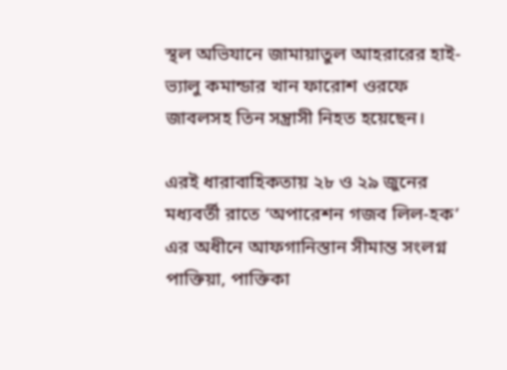স্থল অভিযানে জামায়াতুল আহরারের হাই-ভ্যালু কমান্ডার খান ফারোশ ওরফে জাবলসহ তিন সন্ত্রাসী নিহত হয়েছেন।

এরই ধারাবাহিকতায় ২৮ ও ২৯ জুনের মধ্যবর্তী রাতে ‘অপারেশন গজব লিল-হক’ এর অধীনে আফগানিস্তান সীমান্ত সংলগ্ন পাক্তিয়া, পাক্তিকা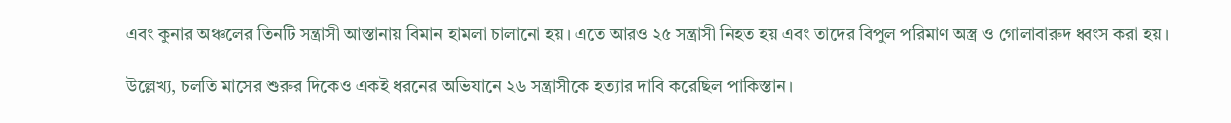এবং কুনার অঞ্চলের তিনটি সন্ত্রাসী আস্তানায় বিমান হামলা চালানো হয়। এতে আরও ২৫ সন্ত্রাসী নিহত হয় এবং তাদের বিপুল পরিমাণ অস্ত্র ও গোলাবারুদ ধ্বংস করা হয়।

উল্লেখ্য, চলতি মাসের শুরুর দিকেও একই ধরনের অভিযানে ২৬ সন্ত্রাসীকে হত্যার দাবি করেছিল পাকিস্তান।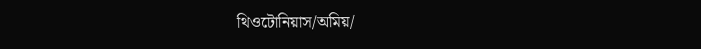থিওটোনিয়াস/অমিয়/